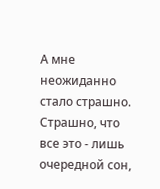А мне неожиданно стало страшно. Страшно, что все это - лишь очередной сон,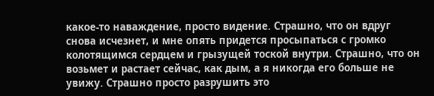какое-то наваждение, просто видение. Страшно, что он вдруг снова исчезнет, и мне опять придется просыпаться с громко колотящимся сердцем и грызущей тоской внутри. Страшно, что он возьмет и растает сейчас, как дым, а я никогда его больше не увижу. Страшно просто разрушить это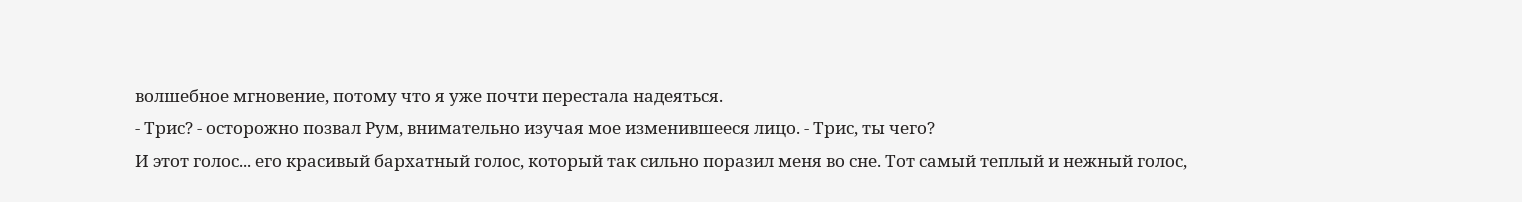волшебное мгновение, потому что я уже почти перестала надеяться.
- Трис? - осторожно позвал Рум, внимательно изучая мое изменившееся лицо. - Трис, ты чего?
И этот голос... его красивый бархатный голос, который так сильно поразил меня во сне. Тот самый теплый и нежный голос,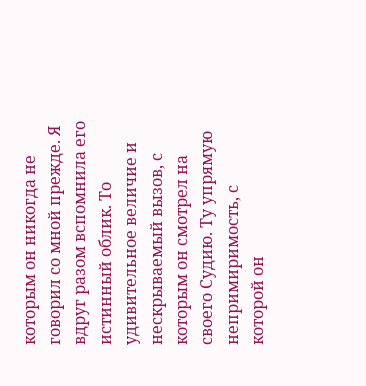которым он никогда не говорил со мной прежде. Я вдруг разом вспомнила его истинный облик. То удивительное величие и нескрываемый вызов, с которым он смотрел на своего Судию. Ту упрямую непримиримость, с которой он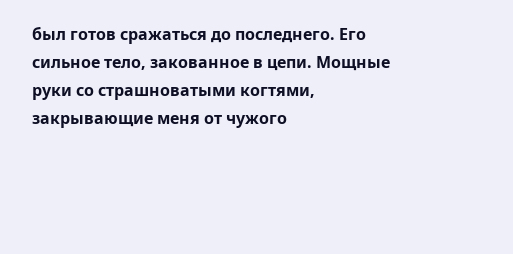был готов сражаться до последнего. Его сильное тело, закованное в цепи. Мощные руки со страшноватыми когтями, закрывающие меня от чужого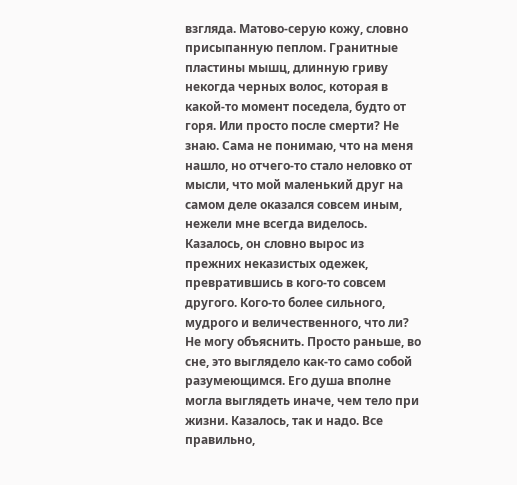взгляда. Матово-серую кожу, словно присыпанную пеплом. Гранитные пластины мышц, длинную гриву некогда черных волос, которая в какой-то момент поседела, будто от горя. Или просто после смерти? Не знаю. Сама не понимаю, что на меня нашло, но отчего-то стало неловко от мысли, что мой маленький друг на самом деле оказался совсем иным, нежели мне всегда виделось. Казалось, он словно вырос из прежних неказистых одежек, превратившись в кого-то совсем другого. Кого-то более сильного, мудрого и величественного, что ли? Не могу объяснить. Просто раньше, во сне, это выглядело как-то само собой разумеющимся. Его душа вполне могла выглядеть иначе, чем тело при жизни. Казалось, так и надо. Все правильно,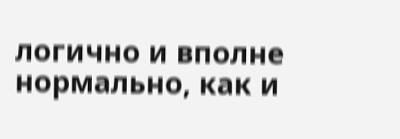логично и вполне нормально, как и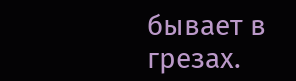бывает в грезах.